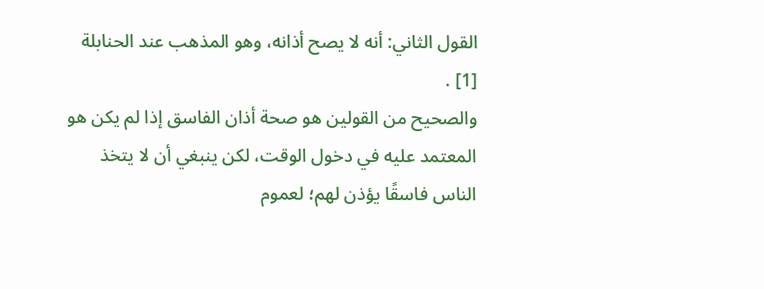القول الثاني: أنه لا يصح أذانه، وهو المذهب عند الحنابلة [1] .
والصحيح من القولين هو صحة أذان الفاسق إذا لم يكن هو المعتمد عليه في دخول الوقت، لكن ينبغي أن لا يتخذ الناس فاسقًا يؤذن لهم؛ لعموم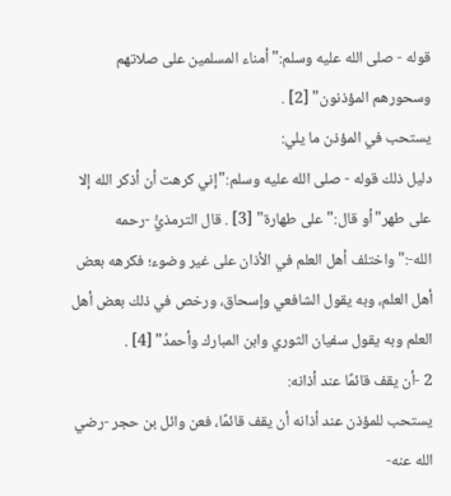قوله - صلى الله عليه وسلم:"أمناء المسلمين على صلاتهم وسحورهم المؤذنون" [2] .
يستحب في المؤذن ما يلي:
دليل ذلك قوله - صلى الله عليه وسلم:"إني كرهت أن أذكر الله إلا على طهر"أو قال:"على طهارة" [3] . قال الترمذيُّ -رحمه الله-:"واختلف أهل العلم في الأذان على غير وضوء؛ فكرهه بعض أهل العلم، وبه يقول الشافعي وإسحاق، ورخص في ذلك بعض أهل العلم وبه يقول سفيان الثوري وابن المبارك وأحمدُ" [4] .
2 -أن يقف قائمًا عند أذانه:
يستحب للمؤذن عند أذانه أن يقف قائمًا، فعن وائل بن حجر -رضي الله عنه-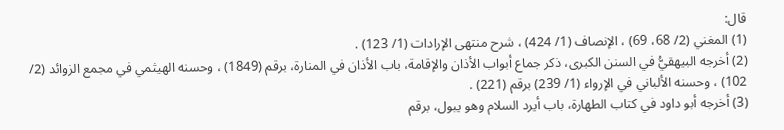قال:
(1) المغني (2/ 68، 69) ، الإنصاف (1/ 424) ، شرح منتهى الإرادات (1/ 123) .
(2) أخرجه البيهقيُّ في السنن الكبرى، ذكر جماع أبواب الأذان والإقامة، باب الأذان في المنارة، برقم (1849) ، وحسنه الهيثمي في مجمع الزوائد (2/ 102) ، وحسنه الألباني في الإرواء (1/ 239) برقم (221) .
(3) أخرجه أبو داود في كتاب الطهارة، باب أيرد السلام وهو يبول، برقم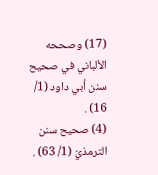(17) وصححه الألباني في صحيح سنن أبي داود (1/ 16) .
(4) صحيح سنن الترمذيّ (1/ 63) .